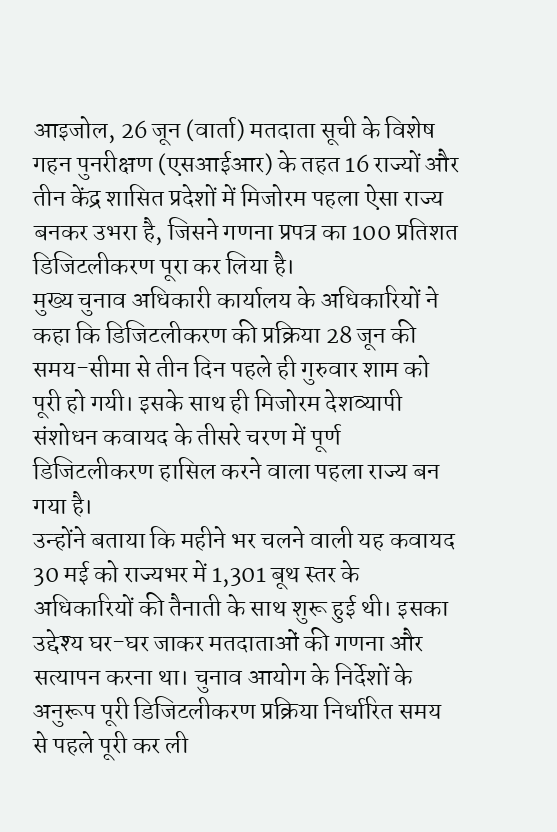आइजोल, 26 जून (वार्ता) मतदाता सूची के विशेष गहन पुनरीक्षण (एसआईआर) के तहत 16 राज्यों और तीन केंद्र शासित प्रदेशों में मिजोरम पहला ऐसा राज्य बनकर उभरा है, जिसने गणना प्रपत्र का 100 प्रतिशत डिजिटलीकरण पूरा कर लिया है।
मुख्य चुनाव अधिकारी कार्यालय के अधिकारियों ने कहा कि डिजिटलीकरण की प्रक्रिया 28 जून की समय-सीमा से तीन दिन पहले ही गुरुवार शाम को पूरी हो गयी। इसके साथ ही मिजोरम देशव्यापी संशोधन कवायद के तीसरे चरण में पूर्ण डिजिटलीकरण हासिल करने वाला पहला राज्य बन गया है।
उन्होंने बताया कि महीने भर चलने वाली यह कवायद 30 मई को राज्यभर में 1,301 बूथ स्तर के अधिकारियों की तैनाती के साथ शुरू हुई थी। इसका उद्देश्य घर-घर जाकर मतदाताओं की गणना और सत्यापन करना था। चुनाव आयोग के निर्देशों के अनुरूप पूरी डिजिटलीकरण प्रक्रिया निर्धारित समय से पहले पूरी कर ली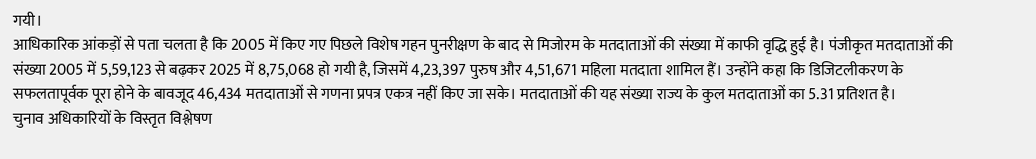गयी।
आधिकारिक आंकड़ों से पता चलता है कि 2005 में किए गए पिछले विशेष गहन पुनरीक्षण के बाद से मिजोरम के मतदाताओं की संख्या में काफी वृद्धि हुई है। पंजीकृत मतदाताओं की संख्या 2005 में 5,59,123 से बढ़कर 2025 में 8,75,068 हो गयी है, जिसमें 4,23,397 पुरुष और 4,51,671 महिला मतदाता शामिल हैं। उन्होंने कहा कि डिजिटलीकरण के सफलतापूर्वक पूरा होने के बावजूद 46,434 मतदाताओं से गणना प्रपत्र एकत्र नहीं किए जा सके। मतदाताओं की यह संख्या राज्य के कुल मतदाताओं का 5.31 प्रतिशत है।
चुनाव अधिकारियों के विस्तृत विश्लेषण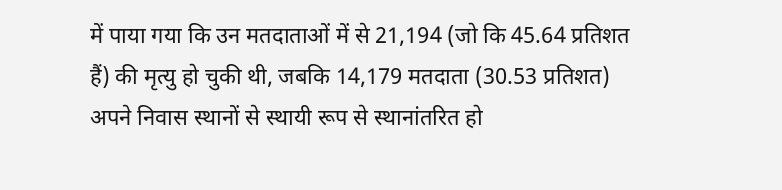में पाया गया कि उन मतदाताओं में से 21,194 (जो कि 45.64 प्रतिशत हैं) की मृत्यु हो चुकी थी, जबकि 14,179 मतदाता (30.53 प्रतिशत) अपने निवास स्थानों से स्थायी रूप से स्थानांतरित हो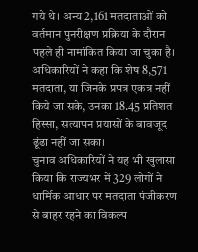गये थे। अन्य 2,161 मतदाताओं को वर्तमान पुनरीक्षण प्रक्रिया के दौरान पहले ही नामांकित किया जा चुका है।
अधिकारियों ने कहा कि शेष 8,571 मतदाता, या जिनके प्रपत्र एकत्र नहीं किये जा सके, उनका 18.45 प्रतिशत हिस्सा, सत्यापन प्रयासों के बावजूद ढूंढा नहीं जा सका।
चुनाव अधिकारियों ने यह भी खुलासा किया कि राज्यभर में 329 लोगों ने धार्मिक आधार पर मतदाता पंजीकरण से बाहर रहने का विकल्प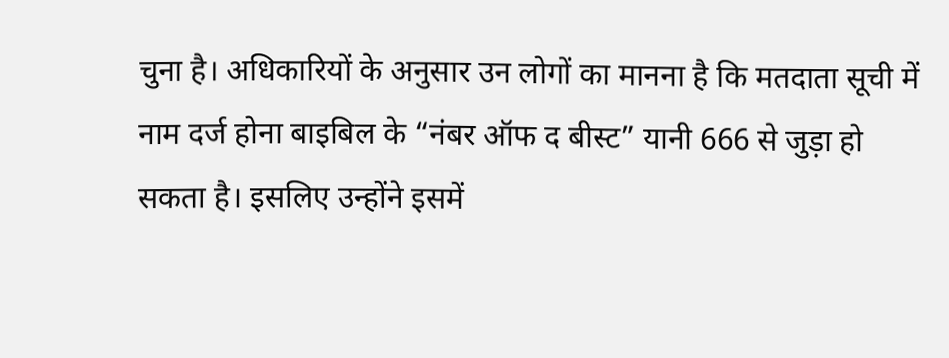चुना है। अधिकारियों के अनुसार उन लोगों का मानना है कि मतदाता सूची में नाम दर्ज होना बाइबिल के “नंबर ऑफ द बीस्ट” यानी 666 से जुड़ा हो सकता है। इसलिए उन्होंने इसमें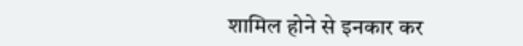शामिल होने से इनकार कर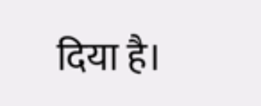दिया है।